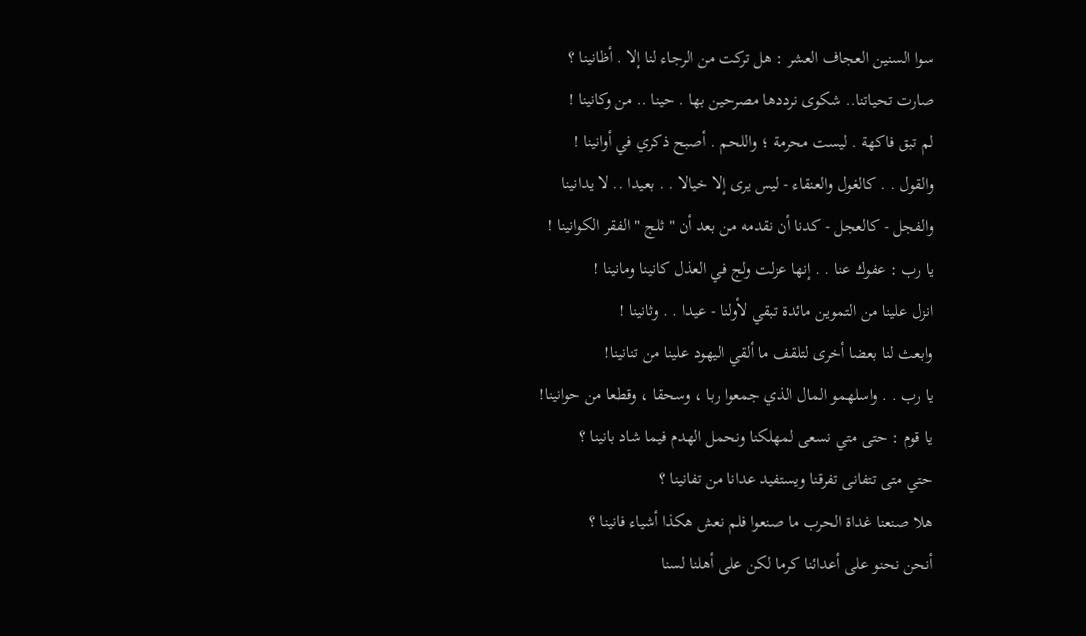سوا السنين العجاف العشر : هل تركت من الرجاء لنا إلا . أظانينا ؟
صارت تحياتنا.. شكوى نرددها مصرحين بها . حينا .. من وكانينا !
لم تبق فاكهة . ليست محرمة ؛ واللحم . أصبح ذكري في أوانينا !
والقول . . كالغول والعنقاء - ليس يرى إلا خيالا . . بعيدا .. لا يدانينا
والفجل - كالعجل - كدنا أن نقدمه من بعد أن " ثلج " الفقر الكوانينا !
يا رب : عفوك عنا . . إنها عزلت ولج في العذل كانينا ومانينا !
انزل علينا من التموين مائدة تبقي لأولنا - عيدا . . وثانينا !
وابعث لنا بعضا أخرى لتلقف ما ألقي اليهود علينا من تنانينا!
يا رب . . واسلهمو المال الذي جمعوا ربا ، وسحقا ، وقطعا من حوانينا!
يا قوم : حتى متي نسعى لمهلكنا ونحمل الهدم فيما شاد بانينا ؟
حتي متى تتفانى تفرقنا ويستفيد عدانا من تفانينا ؟
هلا صنعنا غداة الحرب ما صنعوا فلم نعش هكذا أشياء فانينا ؟
أنحن نحنو على أعدائنا كرما لكن على أهلنا لسنا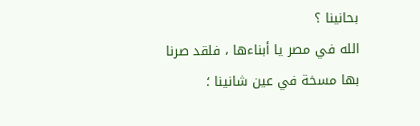بحانينا ؟
الله في مصر يا أبناءها ، فلقد صرنا بها مسخة في عين شانينا ؛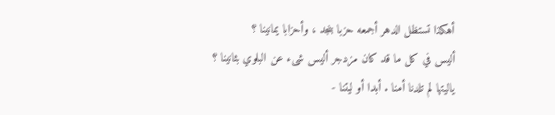أهكذا تستظل الدهر أجمعه حزبا بنجد ، وأحزابا يمانينا ؟
أليس في كل ما قد كان مزدجر أليس شىء عن البلوي بثانينا ؟
ياليتها لم تلدنا أمنا . أبدا أو ليتنا -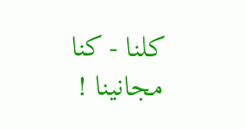كلنا - كنا مجانينا !